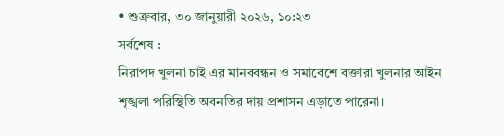• শুক্রবার, ৩০ জানুয়ারী ২০২৬, ১০:২৩
সর্বশেষ :
নিরাপদ খুলনা চাই এর মানববন্ধন ও সমাবেশে বক্তারা খুলনার আইন শৃঙ্খলা পরিস্থিতি অবনতির দায় প্রশাসন এড়াতে পারেনা।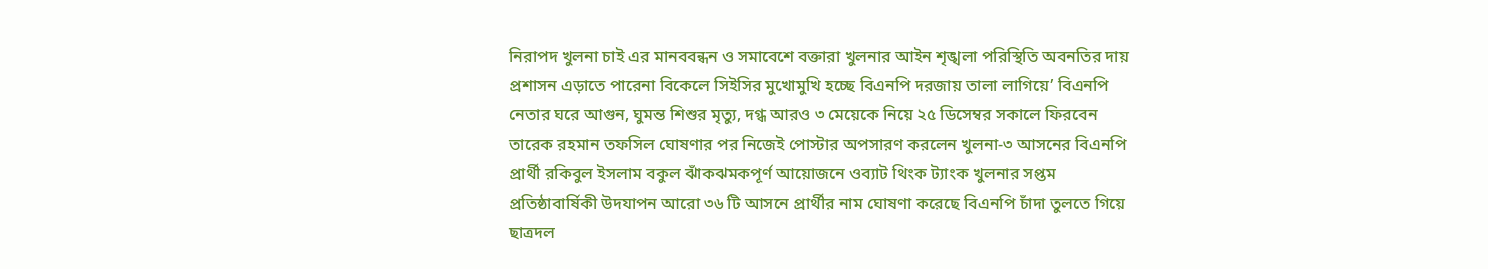নিরাপদ খুলনা চাই এর মানববন্ধন ও সমাবেশে বক্তারা খুলনার আইন শৃঙ্খলা পরিস্থিতি অবনতির দায় প্রশাসন এড়াতে পারেনা বিকেলে সিইসির মুখোমুখি হচ্ছে বিএনপি দরজায় তালা লাগিয়ে’ বিএনপি নেতার ঘরে আগুন, ঘুমন্ত শিশুর মৃত্যু, দগ্ধ আরও ৩ মেয়েকে নিয়ে ২৫ ডিসেম্বর সকালে ফিরবেন তারেক রহমান তফসিল ঘোষণার পর নিজেই পোস্টার অপসারণ করলেন খুলনা-৩ আসনের বিএনপি প্রার্থী রকিবুল ইসলাম বকুল ঝাঁকঝমকপূর্ণ আয়োজনে ওব্যাট থিংক ট্যাংক খুলনার সপ্তম প্রতিষ্ঠাবার্ষিকী উদযাপন আরো ৩৬ টি আসনে প্রার্থীর নাম ঘোষণা করেছে বিএনপি চাঁদা তুলতে গিয়ে ছাত্রদল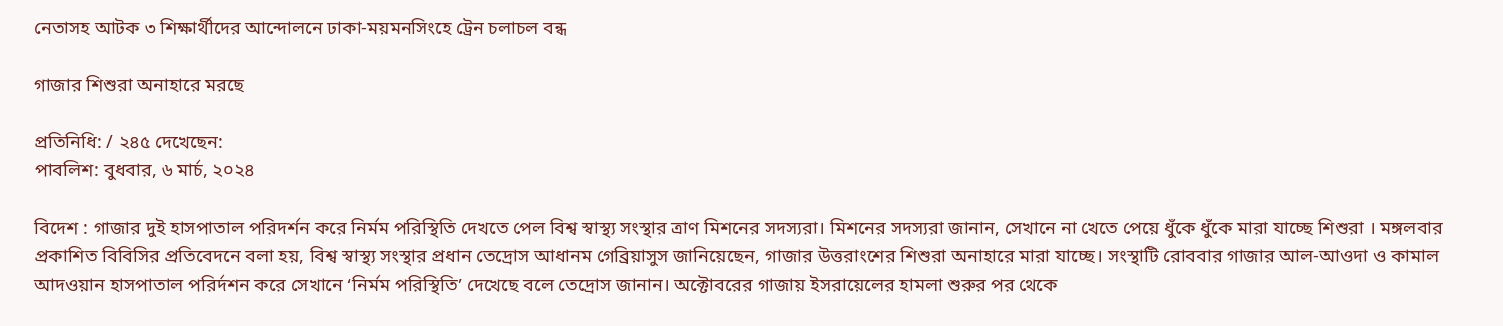নেতাসহ আটক ৩ শিক্ষার্থীদের আন্দোলনে ঢাকা-ময়মনসিংহে ট্রেন চলাচল বন্ধ

গাজার শিশুরা অনাহারে মরছে

প্রতিনিধি: / ২৪৫ দেখেছেন:
পাবলিশ: বুধবার, ৬ মার্চ, ২০২৪

বিদেশ : গাজার দুই হাসপাতাল পরিদর্শন করে নির্মম পরিস্থিতি দেখতে পেল বিশ্ব স্বাস্থ্য সংস্থার ত্রাণ মিশনের সদস্যরা। মিশনের সদস্যরা জানান, সেখানে না খেতে পেয়ে ধুঁকে ধুঁকে মারা যাচ্ছে শিশুরা । মঙ্গলবার প্রকাশিত বিবিসির প্রতিবেদনে বলা হয়, বিশ্ব স্বাস্থ্য সংস্থার প্রধান তেদ্রোস আধানম গেব্রিয়াসুস জানিয়েছেন, গাজার উত্তরাংশের শিশুরা অনাহারে মারা যাচ্ছে। সংস্থাটি রোববার গাজার আল-আওদা ও কামাল আদওয়ান হাসপাতাল পরির্দশন করে সেখানে ‘নির্মম পরিস্থিতি’ দেখেছে বলে তেদ্রোস জানান। অক্টোবরের গাজায় ইসরায়েলের হামলা শুরুর পর থেকে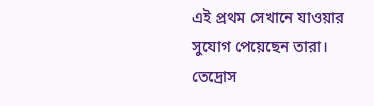এই প্রথম সেখানে যাওয়ার সুযোগ পেয়েছেন তারা। তেদ্রোস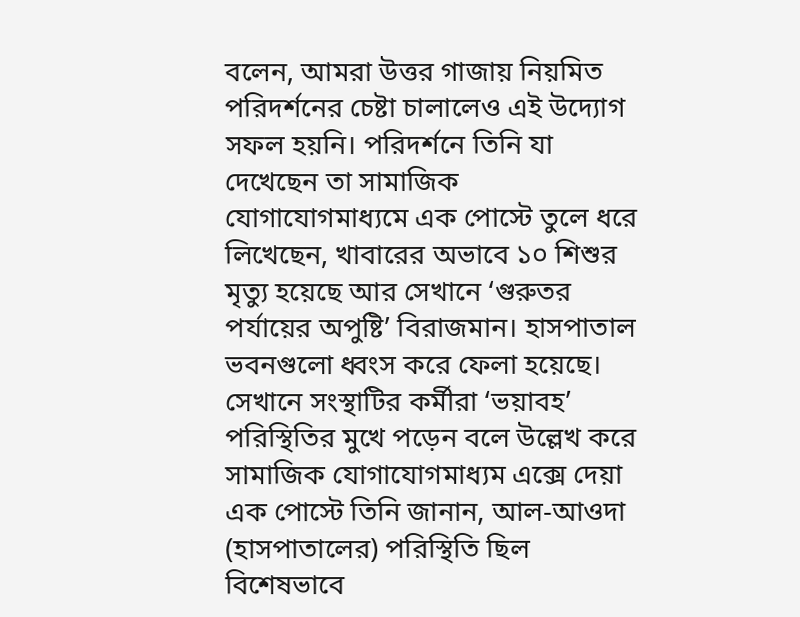বলেন, আমরা উত্তর গাজায় নিয়মিত পরিদর্শনের চেষ্টা চালালেও এই উদ্যোগ সফল হয়নি। পরিদর্শনে তিনি যা দেখেছেন তা সামাজিক যোগাযোগমাধ্যমে এক পোস্টে তুলে ধরে লিখেছেন, খাবারের অভাবে ১০ শিশুর মৃত্যু হয়েছে আর সেখানে ‘গুরুতর পর্যায়ের অপুষ্টি’ বিরাজমান। হাসপাতাল ভবনগুলো ধ্বংস করে ফেলা হয়েছে। সেখানে সংস্থাটির কর্মীরা ‘ভয়াবহ’ পরিস্থিতির মুখে পড়েন বলে উল্লেখ করে সামাজিক যোগাযোগমাধ্যম এক্সে দেয়া এক পোস্টে তিনি জানান, আল-আওদা (হাসপাতালের) পরিস্থিতি ছিল বিশেষভাবে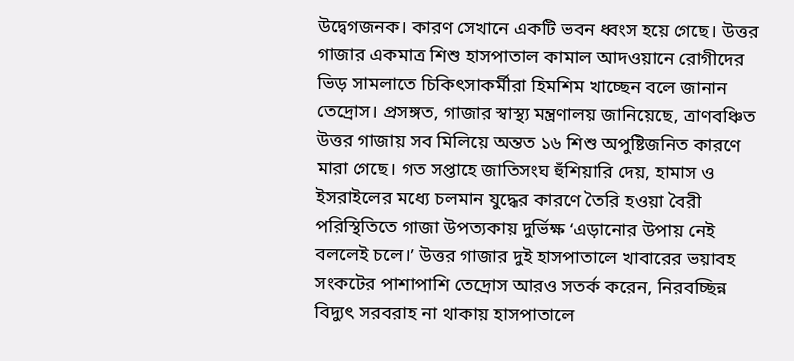উদ্বেগজনক। কারণ সেখানে একটি ভবন ধ্বংস হয়ে গেছে। উত্তর গাজার একমাত্র শিশু হাসপাতাল কামাল আদওয়ানে রোগীদের ভিড় সামলাতে চিকিৎসাকর্মীরা হিমশিম খাচ্ছেন বলে জানান তেদ্রোস। প্রসঙ্গত, গাজার স্বাস্থ্য মন্ত্রণালয় জানিয়েছে, ত্রাণবঞ্চিত উত্তর গাজায় সব মিলিয়ে অন্তত ১৬ শিশু অপুষ্টিজনিত কারণে মারা গেছে। গত সপ্তাহে জাতিসংঘ হুঁশিয়ারি দেয়, হামাস ও ইসরাইলের মধ্যে চলমান যুদ্ধের কারণে তৈরি হওয়া বৈরী পরিস্থিতিতে গাজা উপত্যকায় দুর্ভিক্ষ ‘এড়ানোর উপায় নেই বললেই চলে।’ উত্তর গাজার দুই হাসপাতালে খাবারের ভয়াবহ সংকটের পাশাপাশি তেদ্রোস আরও সতর্ক করেন, নিরবচ্ছিন্ন বিদ্যুৎ সরবরাহ না থাকায় হাসপাতালে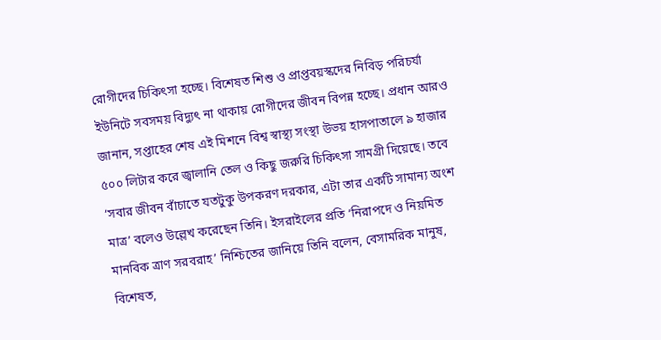রোগীদের চিকিৎসা হচ্ছে। বিশেষত শিশু ও প্রাপ্তবয়স্কদের নিবিড় পরিচর্যা ইউনিটে সবসময় বিদ্যুৎ না থাকায় রোগীদের জীবন বিপন্ন হচ্ছে। প্রধান আরও জানান, সপ্তাহের শেষ এই মিশনে বিশ্ব স্বাস্থ্য সংস্থা উভয় হাসপাতালে ৯ হাজার ৫০০ লিটার করে জ্বালানি তেল ও কিছু জরুরি চিকিৎসা সামগ্রী দিয়েছে। তবে ‘সবার জীবন বাঁচাতে যতটুকু উপকরণ দরকার, এটা তার একটি সামান্য অংশ মাত্র’ বলেও উল্লেখ করেছেন তিনি। ইসরাইলের প্রতি ‘নিরাপদে ও নিয়মিত মানবিক ত্রাণ সরবরাহ’ নিশ্চিতের জানিয়ে তিনি বলেন, বেসামরিক মানুষ, বিশেষত,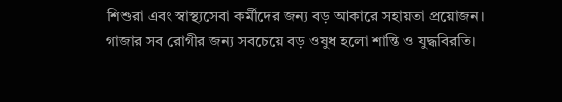শিশুরা এবং স্বাস্থ্যসেবা কর্মীদের জন্য বড় আকারে সহায়তা প্রয়োজন। গাজার সব রোগীর জন্য সবচেয়ে বড় ওষুধ হলো শান্তি ও যুদ্ধবিরতি।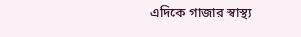এদিকে গাজার স্বাস্থ্য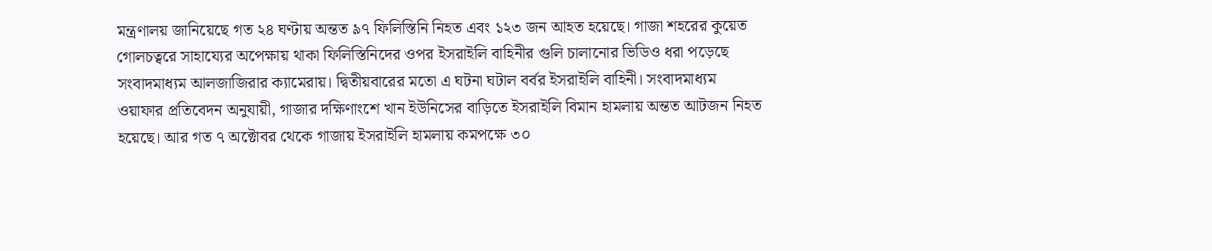মন্ত্রণালয় জানিয়েছে গত ২৪ ঘণ্টায় অন্তত ৯৭ ফিলিস্তিনি নিহত এবং ১২৩ জন আহত হয়েছে। গাজা শহরের কুয়েত গোলচত্বরে সাহায্যের অপেক্ষায় থাকা ফিলিস্তিনিদের ওপর ইসরাইলি বাহিনীর গুলি চালানোর ভিডিও ধরা পড়েছে সংবাদমাধ্যম আলজাজিরার ক্যামেরায়। দ্বিতীয়বারের মতো এ ঘটনা ঘটাল বর্বর ইসরাইলি বাহিনী। সংবাদমাধ্যম ওয়াফার প্রতিবেদন অনুযায়ী, গাজার দক্ষিণাংশে খান ইউনিসের বাড়িতে ইসরাইলি বিমান হামলায় অন্তত আটজন নিহত হয়েছে। আর গত ৭ অক্টোবর থেকে গাজায় ইসরাইলি হামলায় কমপক্ষে ৩০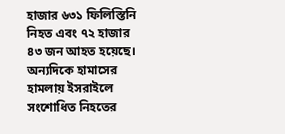হাজার ৬৩১ ফিলিস্তিনি নিহত এবং ৭২ হাজার ৪৩ জন আহত হয়েছে। অন্যদিকে হামাসের হামলায় ইসরাইলে সংশোধিত নিহতের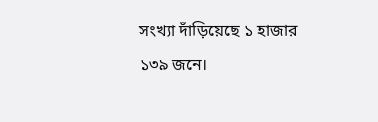সংখ্যা দাঁড়িয়েছে ১ হাজার ১৩৯ জনে।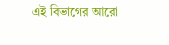এই বিভাগের আরো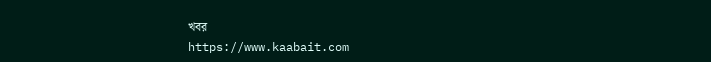খবর
https://www.kaabait.com